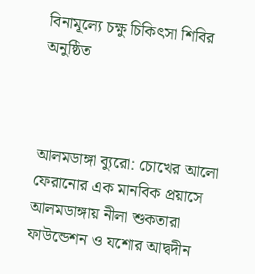বিনামূল্যে চক্ষু চিকিৎসা শিবির অনুষ্ঠিত



আলমডাঙ্গা ব্যুরো: চোখের আলো ফেরানোর এক মানবিক প্রয়াসে আলমডাঙ্গায় নীলা শুকতারা ফাউন্ডেশন ও যশোর আদ্বদীন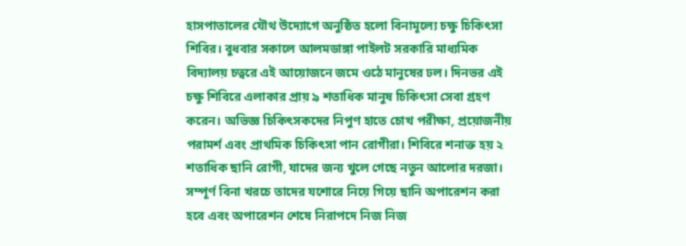হাসপাতালের যৌথ উদ্যোগে অনুষ্ঠিত হলো বিনামূল্যে চক্ষু চিকিৎসা শিবির। বুধবার সকালে আলমডাঙ্গা পাইলট সরকারি মাধ্যমিক বিদ্যালয় চত্বরে এই আয়োজনে জমে ওঠে মানুষের ঢল। দিনভর এই চক্ষু শিবিরে এলাকার প্রায় ৯ শতাধিক মানুষ চিকিৎসা সেবা গ্রহণ করেন। অভিজ্ঞ চিকিৎসকদের নিপুণ হাতে চোখ পরীক্ষা, প্রয়োজনীয় পরামর্শ এবং প্রাথমিক চিকিৎসা পান রোগীরা। শিবিরে শনাক্ত হয় ২ শতাধিক ছানি রোগী, যাদের জন্য খুলে গেছে নতুন আলোর দরজা। সম্পূর্ণ বিনা খরচে তাদের যশোরে নিয়ে গিয়ে ছানি অপারেশন করা হবে এবং অপারেশন শেষে নিরাপদে নিজ নিজ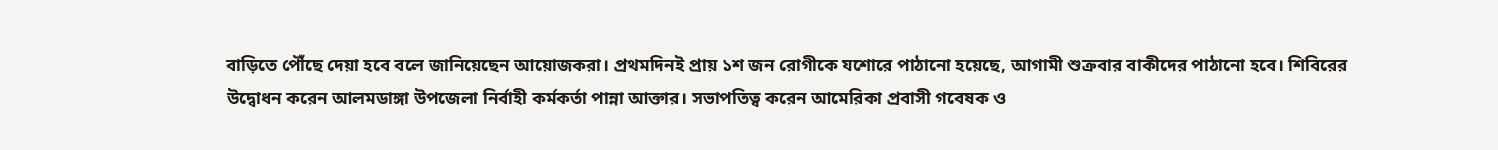বাড়িতে পৌঁছে দেয়া হবে বলে জানিয়েছেন আয়োজকরা। প্রথমদিনই প্রায় ১শ জন রোগীকে যশোরে পাঠানো হয়েছে, আগামী শুক্রবার বাকীদের পাঠানো হবে। শিবিরের উদ্বোধন করেন আলমডাঙ্গা উপজেলা নির্বাহী কর্মকর্তা পান্না আক্তার। সভাপতিত্ব করেন আমেরিকা প্রবাসী গবেষক ও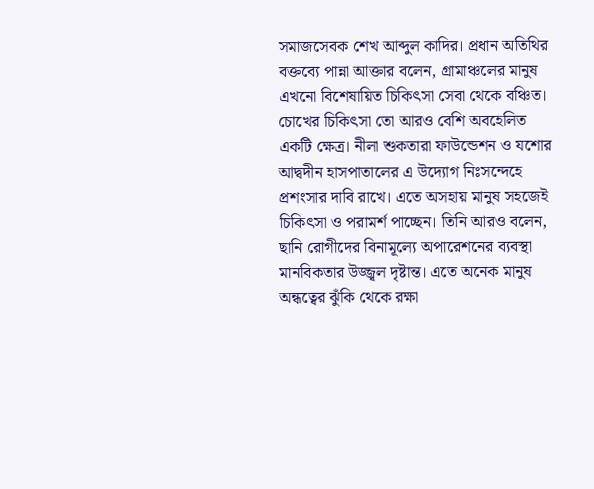সমাজসেবক শেখ আব্দুল কাদির। প্রধান অতিথির বক্তব্যে পান্না আক্তার বলেন, গ্রামাঞ্চলের মানুষ এখনো বিশেষায়িত চিকিৎসা সেবা থেকে বঞ্চিত। চোখের চিকিৎসা তো আরও বেশি অবহেলিত একটি ক্ষেত্র। নীলা শুকতারা ফাউন্ডেশন ও যশোর আদ্বদীন হাসপাতালের এ উদ্যোগ নিঃসন্দেহে প্রশংসার দাবি রাখে। এতে অসহায় মানুষ সহজেই চিকিৎসা ও পরামর্শ পাচ্ছেন। তিনি আরও বলেন, ছানি রোগীদের বিনামূল্যে অপারেশনের ব্যবস্থা মানবিকতার উজ্জ্বল দৃষ্টান্ত। এতে অনেক মানুষ অন্ধত্বের ঝুঁকি থেকে রক্ষা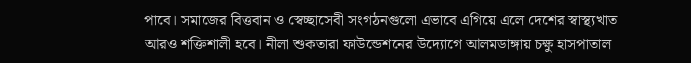পাবে। সমাজের বিত্তবান ও স্বেচ্ছাসেবী সংগঠনগুলো এভাবে এগিয়ে এলে দেশের স্বাস্থ্যখাত আরও শক্তিশালী হবে। নীলা শুকতারা ফাউন্ডেশনের উদ্যোগে আলমডাঙ্গায় চক্ষু হাসপাতাল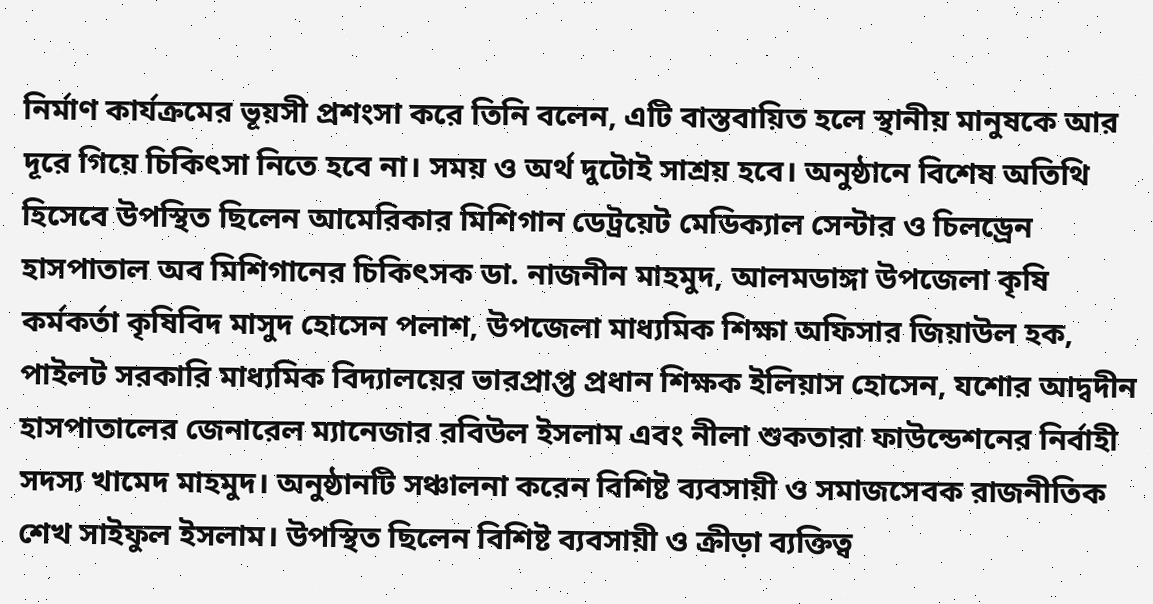নির্মাণ কার্যক্রমের ভূয়সী প্রশংসা করে তিনি বলেন, এটি বাস্তবায়িত হলে স্থানীয় মানুষকে আর দূরে গিয়ে চিকিৎসা নিতে হবে না। সময় ও অর্থ দুটোই সাশ্রয় হবে। অনুষ্ঠানে বিশেষ অতিথি হিসেবে উপস্থিত ছিলেন আমেরিকার মিশিগান ডেট্রয়েট মেডিক্যাল সেন্টার ও চিলড্রেন হাসপাতাল অব মিশিগানের চিকিৎসক ডা. নাজনীন মাহমুদ, আলমডাঙ্গা উপজেলা কৃষি কর্মকর্তা কৃষিবিদ মাসুদ হোসেন পলাশ, উপজেলা মাধ্যমিক শিক্ষা অফিসার জিয়াউল হক, পাইলট সরকারি মাধ্যমিক বিদ্যালয়ের ভারপ্রাপ্ত প্রধান শিক্ষক ইলিয়াস হোসেন, যশোর আদ্বদীন হাসপাতালের জেনারেল ম্যানেজার রবিউল ইসলাম এবং নীলা শুকতারা ফাউন্ডেশনের নির্বাহী সদস্য খামেদ মাহমুদ। অনুষ্ঠানটি সঞ্চালনা করেন বিশিষ্ট ব্যবসায়ী ও সমাজসেবক রাজনীতিক শেখ সাইফুল ইসলাম। উপস্থিত ছিলেন বিশিষ্ট ব্যবসায়ী ও ক্রীড়া ব্যক্তিত্ব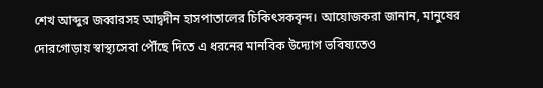শেখ আব্দুর জব্বারসহ আদ্বদীন হাসপাতালের চিকিৎসকবৃন্দ। আয়োজকরা জানান, মানুষের দোরগোড়ায় স্বাস্থ্যসেবা পৌঁছে দিতে এ ধরনের মানবিক উদ্যোগ ভবিষ্যতেও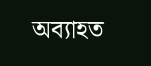অব্যাহত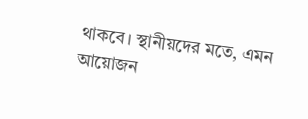থাকবে। স্থানীয়দের মতে, এমন আয়োজন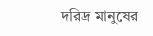দরিদ্র মানুষের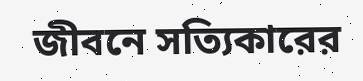জীবনে সত্যিকারের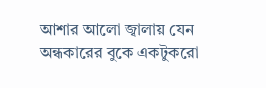আশার আলো জ্বালায় যেন অন্ধকারের বুকে একটুকরো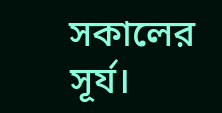সকালের সূর্য।